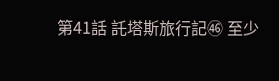第41話 託塔斯旅行記㊻ 至少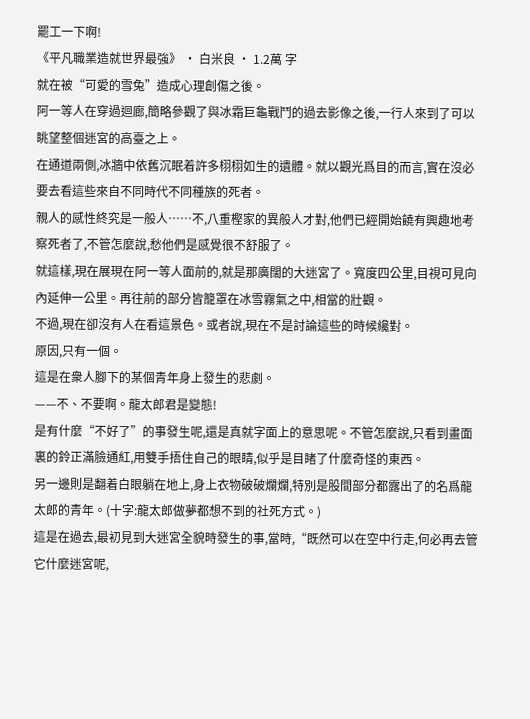罷工一下啊!
《平凡職業造就世界最強》 · 白米良 · 1.2萬 字
就在被“可愛的雪兔”造成心理創傷之後。
阿一等人在穿過迴廊,簡略參觀了與冰霜巨龜戰鬥的過去影像之後,一行人來到了可以眺望整個迷宮的高臺之上。
在通道兩側,冰牆中依舊沉眠着許多栩栩如生的遺體。就以觀光爲目的而言,實在沒必要去看這些來自不同時代不同種族的死者。
親人的感性終究是一般人……不,八重樫家的異般人才對,他們已經開始饒有興趣地考察死者了,不管怎麼說,愁他們是感覺很不舒服了。
就這樣,現在展現在阿一等人面前的,就是那廣闊的大迷宮了。寬度四公里,目視可見向內延伸一公里。再往前的部分皆籠罩在冰雪霧氣之中,相當的壯觀。
不過,現在卻沒有人在看這景色。或者說,現在不是討論這些的時候纔對。
原因,只有一個。
這是在衆人腳下的某個青年身上發生的悲劇。
——不、不要啊。龍太郎君是變態!
是有什麼“不好了”的事發生呢,還是真就字面上的意思呢。不管怎麼說,只看到畫面裏的鈴正滿臉通紅,用雙手捂住自己的眼睛,似乎是目睹了什麼奇怪的東西。
另一邊則是翻着白眼躺在地上,身上衣物破破爛爛,特別是股間部分都露出了的名爲龍太郎的青年。(十字:龍太郎做夢都想不到的社死方式。)
這是在過去,最初見到大迷宮全貌時發生的事,當時,“既然可以在空中行走,何必再去管它什麼迷宮呢,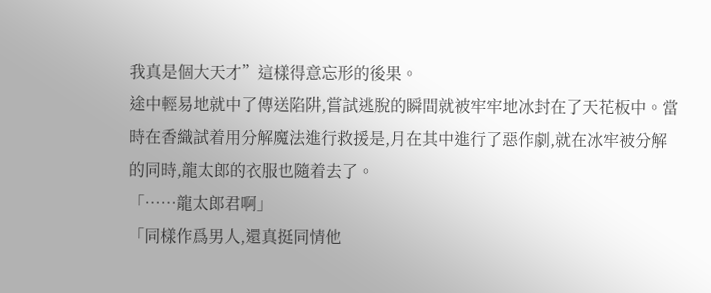我真是個大天才”這樣得意忘形的後果。
途中輕易地就中了傳送陷阱,嘗試逃脫的瞬間就被牢牢地冰封在了天花板中。當時在香織試着用分解魔法進行救援是,月在其中進行了惡作劇,就在冰牢被分解的同時,龍太郎的衣服也隨着去了。
「……龍太郎君啊」
「同樣作爲男人,還真挺同情他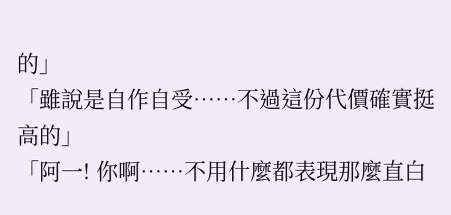的」
「雖說是自作自受……不過這份代價確實挺高的」
「阿一! 你啊……不用什麼都表現那麼直白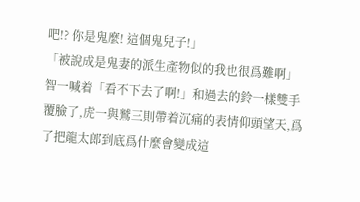吧!? 你是鬼麼! 這個鬼兒子!」
「被說成是鬼妻的派生產物似的我也很爲難啊」
智一喊着「看不下去了啊!」和過去的鈴一樣雙手覆臉了,虎一與鷲三則帶着沉痛的表情仰頭望天,爲了把龍太郎到底爲什麼會變成這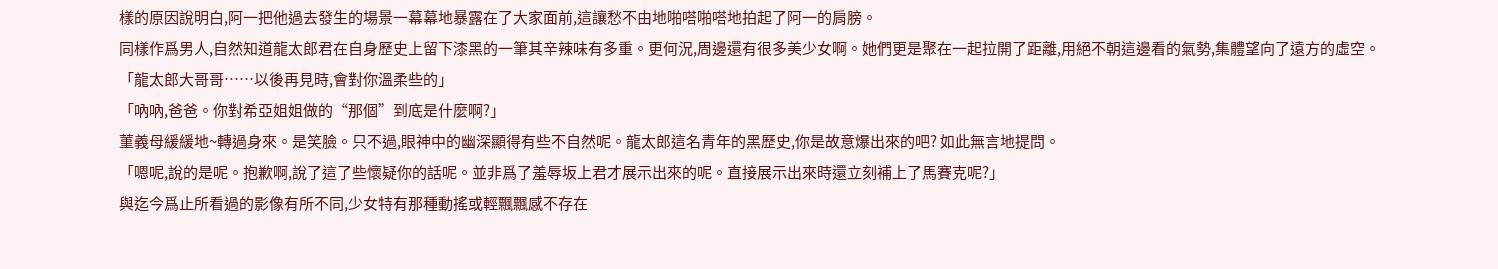樣的原因說明白,阿一把他過去發生的場景一幕幕地暴露在了大家面前,這讓愁不由地啪嗒啪嗒地拍起了阿一的肩膀。
同樣作爲男人,自然知道龍太郎君在自身歷史上留下漆黑的一筆其辛辣味有多重。更何況,周邊還有很多美少女啊。她們更是聚在一起拉開了距離,用絕不朝這邊看的氣勢,集體望向了遠方的虛空。
「龍太郎大哥哥……以後再見時,會對你溫柔些的」
「吶吶,爸爸。你對希亞姐姐做的“那個”到底是什麼啊?」
菫義母緩緩地~轉過身來。是笑臉。只不過,眼神中的幽深顯得有些不自然呢。龍太郎這名青年的黑歷史,你是故意爆出來的吧? 如此無言地提問。
「嗯呢,說的是呢。抱歉啊,說了這了些懷疑你的話呢。並非爲了羞辱坂上君才展示出來的呢。直接展示出來時還立刻補上了馬賽克呢?」
與迄今爲止所看過的影像有所不同,少女特有那種動搖或輕飄飄感不存在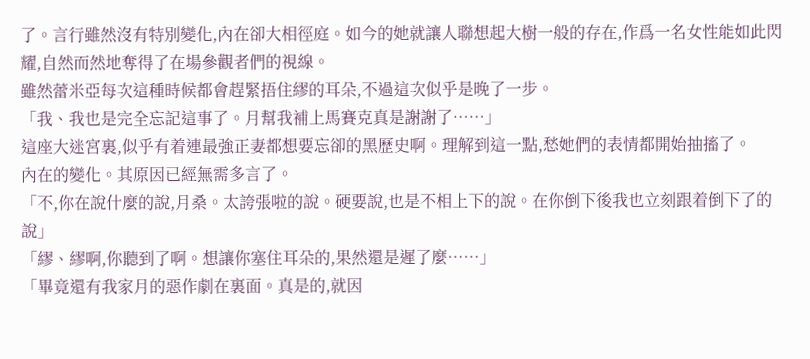了。言行雖然沒有特別變化,內在卻大相徑庭。如今的她就讓人聯想起大樹一般的存在,作爲一名女性能如此閃耀,自然而然地奪得了在場參觀者們的視線。
雖然蕾米亞每次這種時候都會趕緊捂住繆的耳朵,不過這次似乎是晚了一步。
「我、我也是完全忘記這事了。月幫我補上馬賽克真是謝謝了……」
這座大迷宮裏,似乎有着連最強正妻都想要忘卻的黑歷史啊。理解到這一點,愁她們的表情都開始抽搐了。
內在的變化。其原因已經無需多言了。
「不,你在說什麼的說,月桑。太誇張啦的說。硬要說,也是不相上下的說。在你倒下後我也立刻跟着倒下了的說」
「繆、繆啊,你聽到了啊。想讓你塞住耳朵的,果然還是遲了麼……」
「畢竟還有我家月的惡作劇在裏面。真是的,就因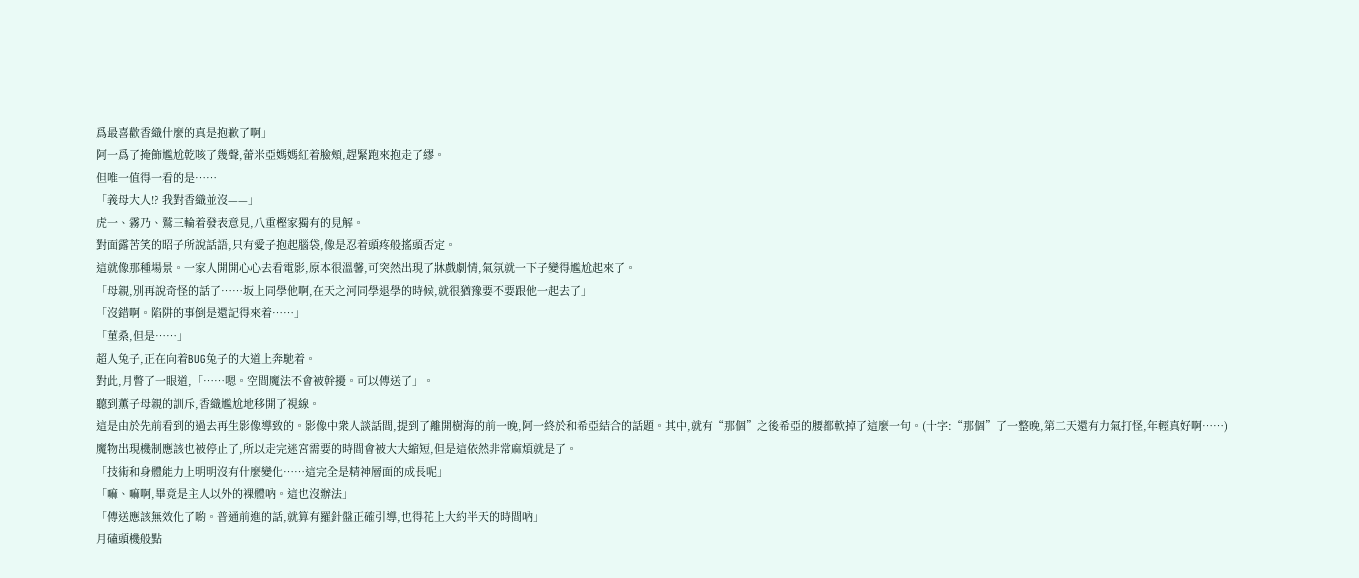爲最喜歡香織什麼的真是抱歉了啊」
阿一爲了掩飾尷尬乾咳了幾聲,蕾米亞媽媽紅着臉頰,趕緊跑來抱走了繆。
但唯一值得一看的是……
「義母大人!? 我對香織並沒——」
虎一、霧乃、鷲三輪着發表意見,八重樫家獨有的見解。
對面露苦笑的昭子所說話語,只有愛子抱起腦袋,像是忍着頭疼般搖頭否定。
這就像那種場景。一家人開開心心去看電影,原本很溫馨,可突然出現了牀戲劇情,氣氛就一下子變得尷尬起來了。
「母親,別再說奇怪的話了……坂上同學他啊,在天之河同學退學的時候,就很猶豫要不要跟他一起去了」
「沒錯啊。陷阱的事倒是還記得來着……」
「菫桑,但是……」
超人兔子,正在向着BUG兔子的大道上奔馳着。
對此,月瞥了一眼道,「……嗯。空間魔法不會被幹擾。可以傳送了」。
聽到薫子母親的訓斥,香織尷尬地移開了視線。
這是由於先前看到的過去再生影像導致的。影像中衆人談話間,提到了離開樹海的前一晚,阿一終於和希亞結合的話題。其中,就有“那個”之後希亞的腰都軟掉了這麼一句。(十字:“那個”了一整晚,第二天還有力氣打怪,年輕真好啊……)
魔物出現機制應該也被停止了,所以走完迷宮需要的時間會被大大縮短,但是這依然非常麻煩就是了。
「技術和身體能力上明明沒有什麼變化……這完全是精神層面的成長呢」
「嘛、嘛啊,畢竟是主人以外的裸體吶。這也沒辦法」
「傳送應該無效化了喲。普通前進的話,就算有羅針盤正確引導,也得花上大約半天的時間吶」
月磕頭機般點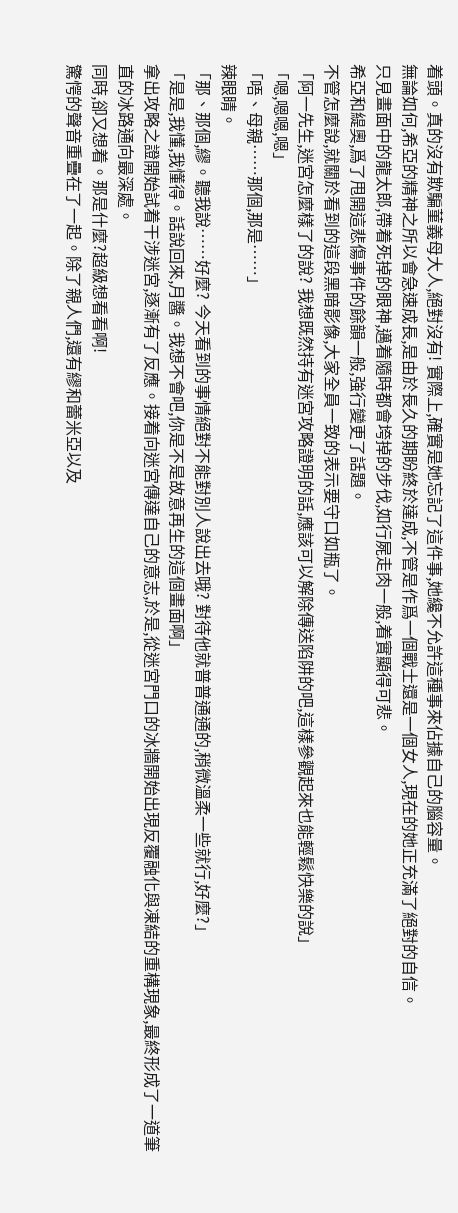着頭。真的沒有欺騙菫義母大人,絕對沒有! 實際上,確實是她忘記了這件事,她纔不允許這種事來佔據自己的腦容量。
無論如何,希亞的精神之所以會急速成長,是由於長久的期盼終於達成,不管是作爲一個戰士還是一個女人,現在的她正充滿了絕對的自信。
只見畫面中的龍太郎,帶着死掉的眼神,邁着隨時都會垮掉的步伐,如行屍走肉一般,着實顯得可悲。
希亞和緹奧,爲了甩開這悲傷事件的餘韻一般,強行變更了話題。
不管怎麼說,就關於看到的這段黑暗影像,大家全員一致的表示要守口如瓶了。
「阿一先生,迷宮怎麼樣了的說? 我想既然持有迷宮攻略證明的話,應該可以解除傳送陷阱的吧,這樣參觀起來也能輕鬆快樂的說」
「嗯,嗯嗯,嗯」
「唔、母親……那個,那是……」
辣眼睛。
「那、那個,繆。聽我說……好麼? 今天看到的事情絕對不能對別人說出去哦? 對待他就普普通通的,稍微溫柔一些就行,好麼?」
「是是,我懂,我懂得。話說回來,月醬。我想不會吧,你是不是故意再生的這個畫面啊」
拿出攻略之證開始試着干涉迷宮,逐漸有了反應。接着向迷宮傳達自己的意志,於是,從迷宮門口的冰牆開始出現反覆融化與凍結的重構現象,最終形成了一道筆直的冰路通向最深處。
同時,卻又想着。那是什麼?超級想看看啊!
驚愕的聲音重疊在了一起。除了親人們,還有繆和蕾米亞以及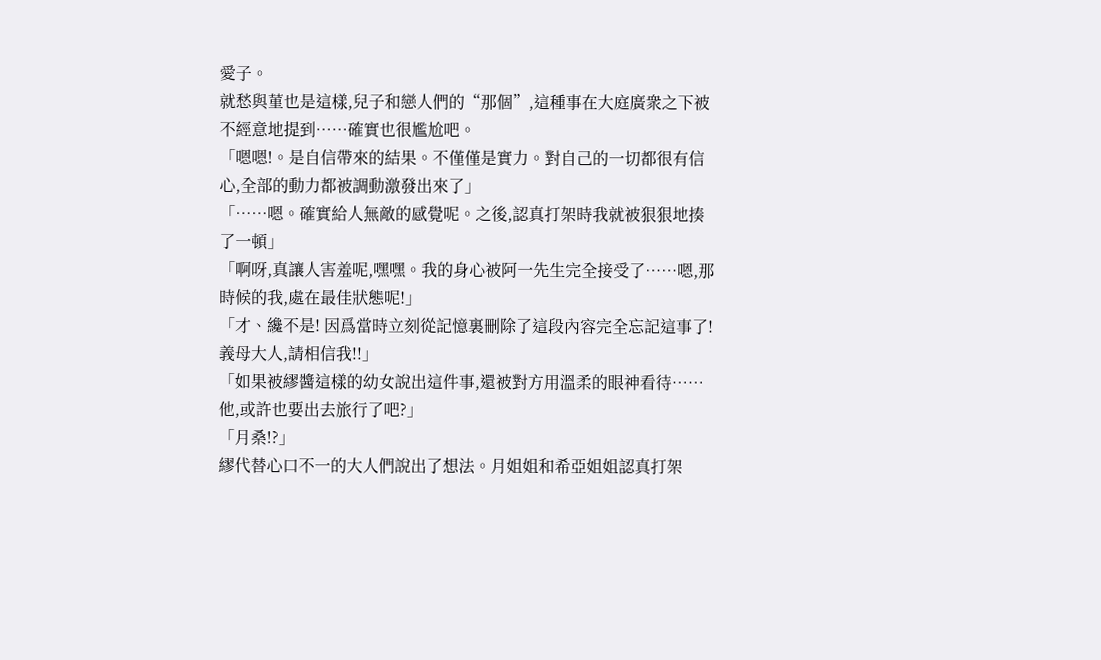愛子。
就愁與菫也是這樣,兒子和戀人們的“那個”,這種事在大庭廣衆之下被不經意地提到……確實也很尷尬吧。
「嗯嗯!。是自信帶來的結果。不僅僅是實力。對自己的一切都很有信心,全部的動力都被調動激發出來了」
「……嗯。確實給人無敵的感覺呢。之後,認真打架時我就被狠狠地揍了一頓」
「啊呀,真讓人害羞呢,嘿嘿。我的身心被阿一先生完全接受了……嗯,那時候的我,處在最佳狀態呢!」
「才、纔不是! 因爲當時立刻從記憶裏刪除了這段內容完全忘記這事了! 義母大人,請相信我!!」
「如果被繆醬這樣的幼女說出這件事,還被對方用溫柔的眼神看待……他,或許也要出去旅行了吧?」
「月桑!?」
繆代替心口不一的大人們說出了想法。月姐姐和希亞姐姐認真打架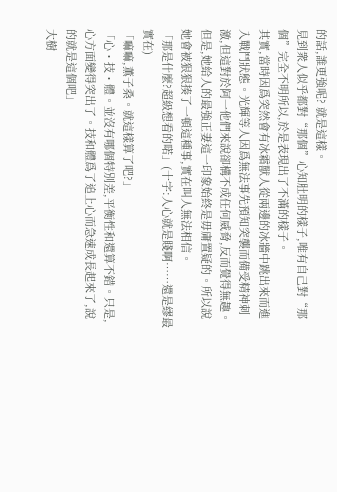的話,誰更強呢? 就是這樣。
見到衆人似乎都對“那個”心知肚明的樣子,唯有自己對“那個”完全不明所以,於是表現出了不滿的樣子。
其實,當時因爲突然會有冰霜獸人從兩邊的冰牆中跳出來而進入戰鬥狀態。光輝等人因爲無法事先預知突襲而備受精神刺激,但這對於阿一他們來說卻構不成任何威脅,反而覺得無趣。
但是,她給人的最強正妻這一印象始終是毋庸置疑的。所以說她會被狠狠揍了一頓這種事,實在叫人無法相信。
「那是什麼?超級想看的喏」(十字:人心就是賤啊……還是繆最實在)
「嘛嘛,薫子桑。就這樣算了吧?」
「心・技・體。並沒有哪個特別差,平衡性和還算不錯。只是,心方面變得突出了。技和體爲了追上心而急速成長起來了,說的就是這個吧」
大樹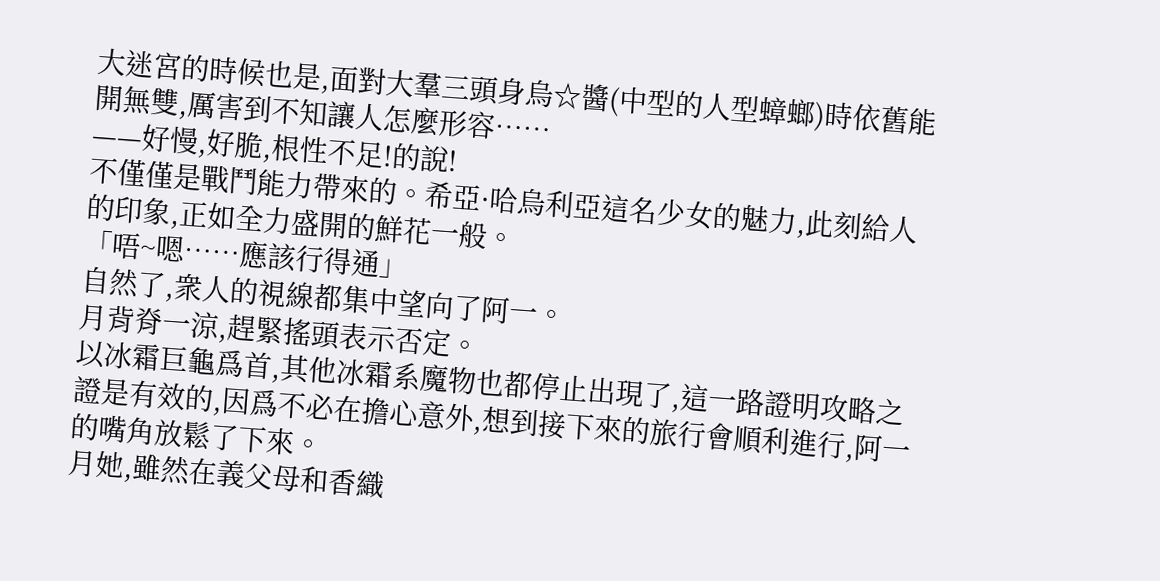大迷宮的時候也是,面對大羣三頭身烏☆醬(中型的人型蟑螂)時依舊能開無雙,厲害到不知讓人怎麼形容……
——好慢,好脆,根性不足!的說!
不僅僅是戰鬥能力帶來的。希亞·哈烏利亞這名少女的魅力,此刻給人的印象,正如全力盛開的鮮花一般。
「唔~嗯……應該行得通」
自然了,衆人的視線都集中望向了阿一。
月背脊一涼,趕緊搖頭表示否定。
以冰霜巨龜爲首,其他冰霜系魔物也都停止出現了,這一路證明攻略之證是有效的,因爲不必在擔心意外,想到接下來的旅行會順利進行,阿一的嘴角放鬆了下來。
月她,雖然在義父母和香織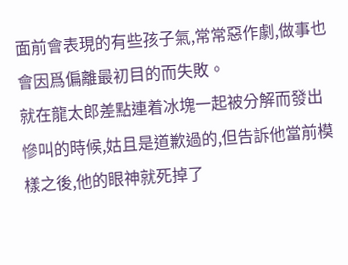面前會表現的有些孩子氣,常常惡作劇,做事也會因爲偏離最初目的而失敗。
就在龍太郎差點連着冰塊一起被分解而發出慘叫的時候,姑且是道歉過的,但告訴他當前模樣之後,他的眼神就死掉了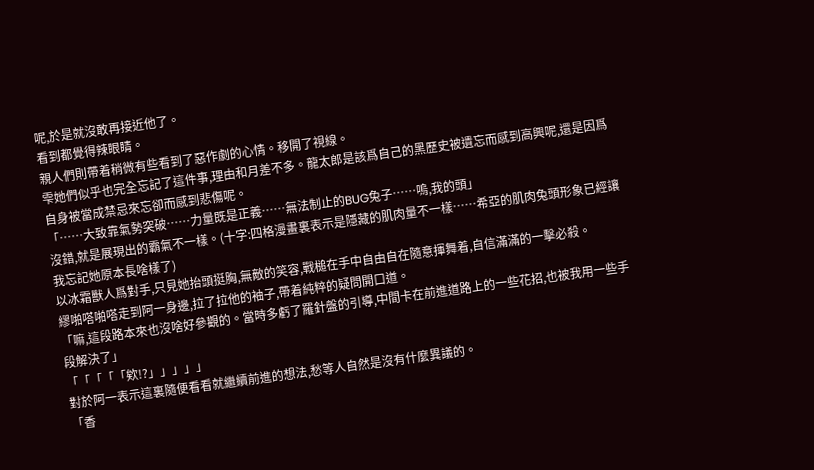呢,於是就沒敢再接近他了。
看到都覺得辣眼睛。
親人們則帶着稍微有些看到了惡作劇的心情。移開了視線。
雫她們似乎也完全忘記了這件事,理由和月差不多。龍太郎是該爲自己的黑歷史被遺忘而感到高興呢,還是因爲自身被當成禁忌來忘卻而感到悲傷呢。
「……大致靠氣勢突破……力量既是正義……無法制止的BUG兔子……嗚,我的頭」
沒錯,就是展現出的霸氣不一樣。(十字:四格漫畫裏表示是隱藏的肌肉量不一樣……希亞的肌肉兔頭形象已經讓我忘記她原本長啥樣了)
以冰霜獸人爲對手,只見她抬頭挺胸,無敵的笑容,戰槌在手中自由自在隨意揮舞着,自信滿滿的一擊必殺。
繆啪嗒啪嗒走到阿一身邊,拉了拉他的袖子,帶着純粹的疑問開口道。
「嘛,這段路本來也沒啥好參觀的。當時多虧了羅針盤的引導,中間卡在前進道路上的一些花招,也被我用一些手段解決了」
「「「「「欸!?」」」」」
對於阿一表示這裏隨便看看就繼續前進的想法,愁等人自然是沒有什麼異議的。
「香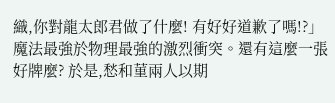織,你對龍太郎君做了什麼! 有好好道歉了嗎!?」
魔法最強於物理最強的激烈衝突。還有這麼一張好牌麼? 於是,愁和菫兩人以期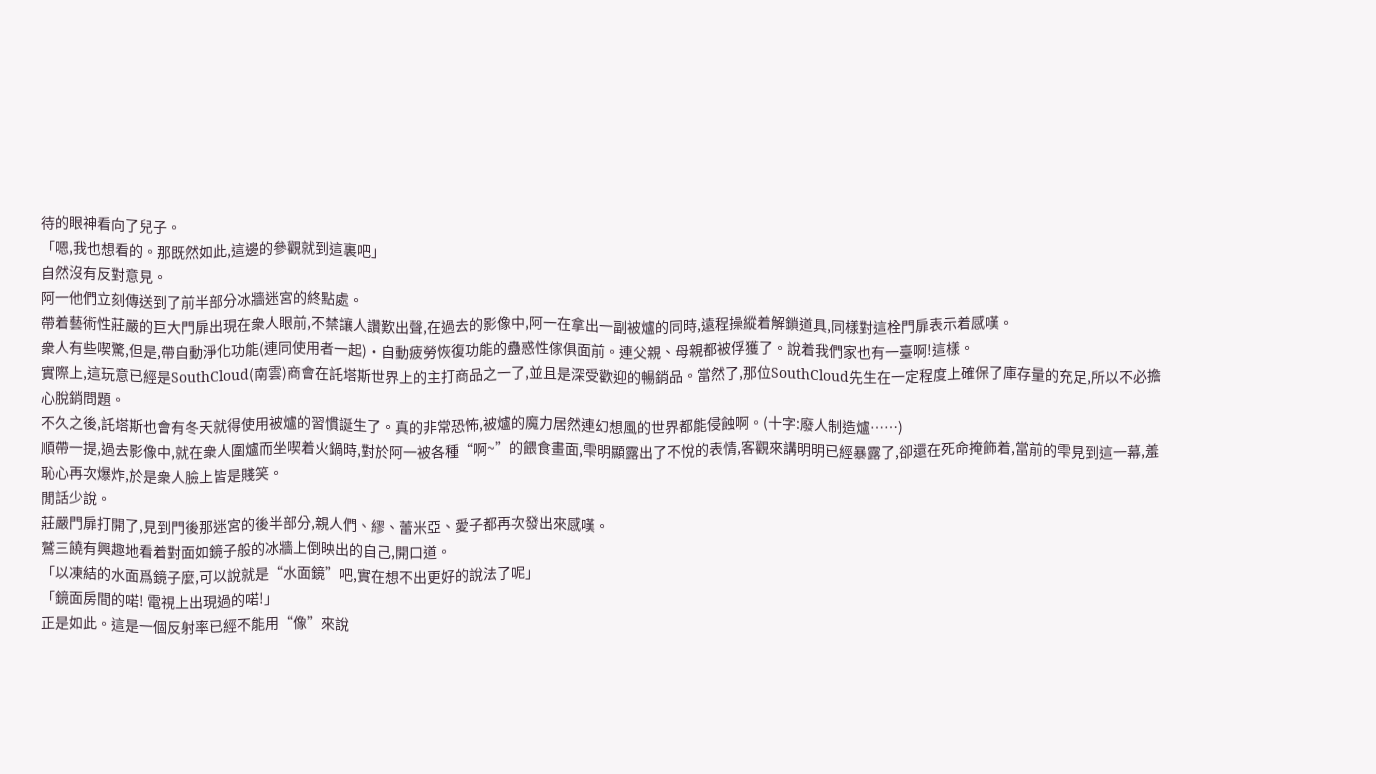待的眼神看向了兒子。
「嗯,我也想看的。那既然如此,這邊的參觀就到這裏吧」
自然沒有反對意見。
阿一他們立刻傳送到了前半部分冰牆迷宮的終點處。
帶着藝術性莊嚴的巨大門扉出現在衆人眼前,不禁讓人讚歎出聲,在過去的影像中,阿一在拿出一副被爐的同時,遠程操縱着解鎖道具,同樣對這栓門扉表示着感嘆。
衆人有些喫驚,但是,帶自動淨化功能(連同使用者一起)・自動疲勞恢復功能的蠱惑性傢俱面前。連父親、母親都被俘獲了。說着我們家也有一臺啊!這樣。
實際上,這玩意已經是SouthCloud(南雲)商會在託塔斯世界上的主打商品之一了,並且是深受歡迎的暢銷品。當然了,那位SouthCloud先生在一定程度上確保了庫存量的充足,所以不必擔心脫銷問題。
不久之後,託塔斯也會有冬天就得使用被爐的習慣誕生了。真的非常恐怖,被爐的魔力居然連幻想風的世界都能侵蝕啊。(十字:廢人制造爐……)
順帶一提,過去影像中,就在衆人圍爐而坐喫着火鍋時,對於阿一被各種“啊~”的餵食畫面,雫明顯露出了不悅的表情,客觀來講明明已經暴露了,卻還在死命掩飾着,當前的雫見到這一幕,羞恥心再次爆炸,於是衆人臉上皆是賤笑。
閒話少說。
莊嚴門扉打開了,見到門後那迷宮的後半部分,親人們、繆、蕾米亞、愛子都再次發出來感嘆。
鷲三饒有興趣地看着對面如鏡子般的冰牆上倒映出的自己,開口道。
「以凍結的水面爲鏡子麼,可以說就是“水面鏡”吧,實在想不出更好的說法了呢」
「鏡面房間的喏! 電視上出現過的喏!」
正是如此。這是一個反射率已經不能用“像”來說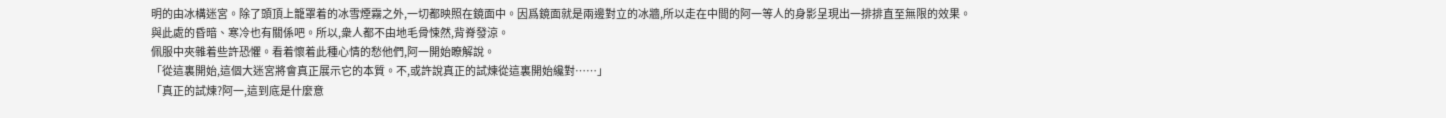明的由冰構迷宮。除了頭頂上籠罩着的冰雪煙霧之外,一切都映照在鏡面中。因爲鏡面就是兩邊對立的冰牆,所以走在中間的阿一等人的身影呈現出一排排直至無限的效果。
與此處的昏暗、寒冷也有關係吧。所以,衆人都不由地毛骨悚然,背脊發涼。
佩服中夾雜着些許恐懼。看着懷着此種心情的愁他們,阿一開始瞭解說。
「從這裏開始,這個大迷宮將會真正展示它的本質。不,或許說真正的試煉從這裏開始纔對……」
「真正的試煉?阿一,這到底是什麼意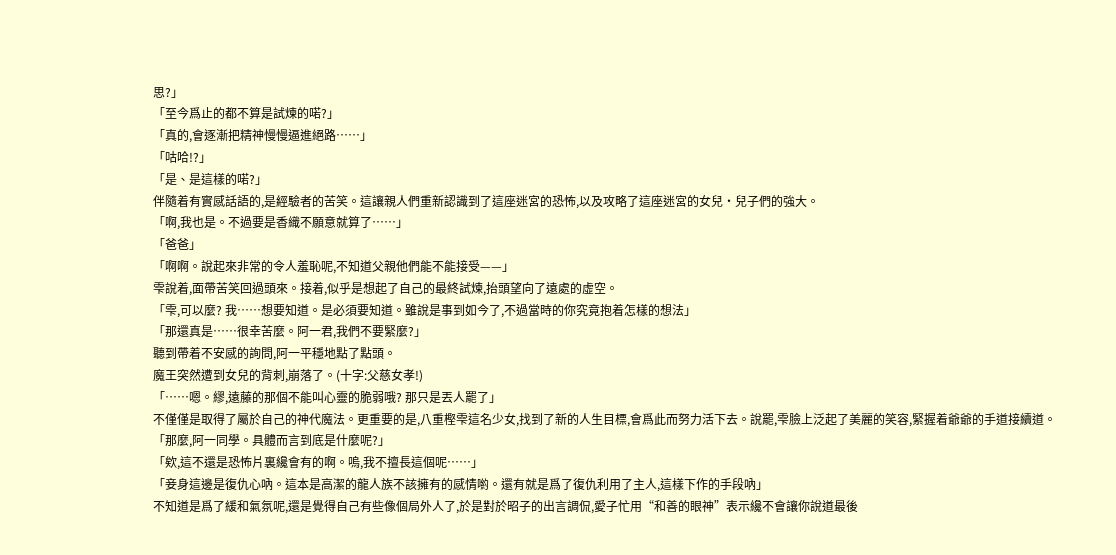思?」
「至今爲止的都不算是試煉的喏?」
「真的,會逐漸把精神慢慢逼進絕路……」
「咕哈!?」
「是、是這樣的喏?」
伴隨着有實感話語的,是經驗者的苦笑。這讓親人們重新認識到了這座迷宮的恐怖,以及攻略了這座迷宮的女兒·兒子們的強大。
「啊,我也是。不過要是香織不願意就算了……」
「爸爸」
「啊啊。說起來非常的令人羞恥呢,不知道父親他們能不能接受——」
雫說着,面帶苦笑回過頭來。接着,似乎是想起了自己的最終試煉,抬頭望向了遠處的虛空。
「雫,可以麼? 我……想要知道。是必須要知道。雖說是事到如今了,不過當時的你究竟抱着怎樣的想法」
「那還真是……很幸苦麼。阿一君,我們不要緊麼?」
聽到帶着不安感的詢問,阿一平穩地點了點頭。
魔王突然遭到女兒的背刺,崩落了。(十字:父慈女孝!)
「……嗯。繆,遠藤的那個不能叫心靈的脆弱哦? 那只是丟人罷了」
不僅僅是取得了屬於自己的神代魔法。更重要的是,八重樫雫這名少女,找到了新的人生目標,會爲此而努力活下去。說罷,雫臉上泛起了美麗的笑容,緊握着爺爺的手道接續道。
「那麼,阿一同學。具體而言到底是什麼呢?」
「欸,這不還是恐怖片裏纔會有的啊。嗚,我不擅長這個呢……」
「妾身這邊是復仇心吶。這本是高潔的龍人族不該擁有的感情喲。還有就是爲了復仇利用了主人,這樣下作的手段吶」
不知道是爲了緩和氣氛呢,還是覺得自己有些像個局外人了,於是對於昭子的出言調侃,愛子忙用“和善的眼神”表示纔不會讓你說道最後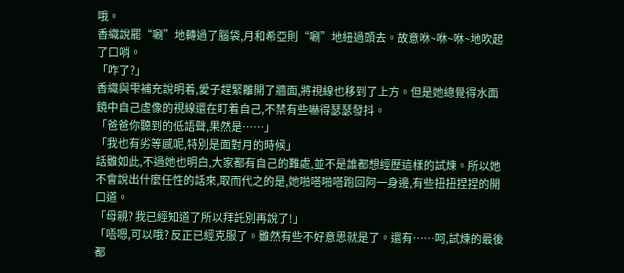哦。
香織說罷“唰”地轉過了腦袋,月和希亞則“唰”地紐過頭去。故意咻~咻~咻~地吹起了口哨。
「咋了?」
香織與雫補充說明着,愛子趕緊離開了牆面,將視線也移到了上方。但是她總覺得水面鏡中自己虛像的視線還在盯着自己,不禁有些嚇得瑟瑟發抖。
「爸爸你聽到的低語聲,果然是……」
「我也有劣等感呢,特別是面對月的時候」
話雖如此,不過她也明白,大家都有自己的難處,並不是誰都想經歷這樣的試煉。所以她不會說出什麼任性的話來,取而代之的是,她啪嗒啪嗒跑回阿一身邊,有些扭扭捏捏的開口道。
「母親? 我已經知道了所以拜託別再說了!」
「唔嗯,可以哦? 反正已經克服了。雖然有些不好意思就是了。還有……呵,試煉的最後都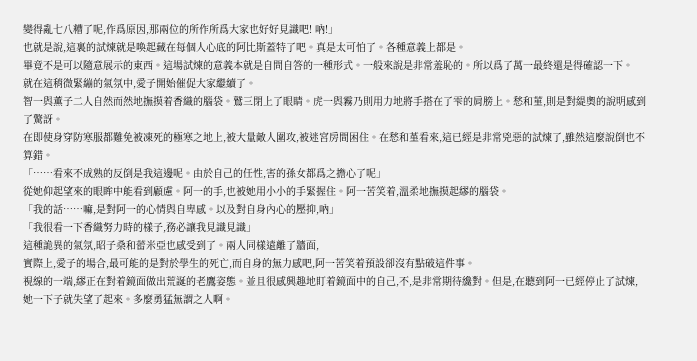變得亂七八糟了呢,作爲原因,那兩位的所作所爲大家也好好見識吧! 吶!」
也就是說,這裏的試煉就是喚起藏在每個人心底的阿比斯蓋特了吧。真是太可怕了。各種意義上都是。
畢竟不是可以隨意展示的東西。這場試煉的意義本就是自問自答的一種形式。一般來說是非常羞恥的。所以爲了萬一最終還是得確認一下。
就在這稍微緊繃的氣氛中,愛子開始催促大家繼續了。
智一與薫子二人自然而然地撫摸着香織的腦袋。鷲三閉上了眼睛。虎一與霧乃則用力地將手搭在了雫的肩膀上。愁和菫,則是對緹奧的說明感到了驚訝。
在即使身穿防寒服都難免被凍死的極寒之地上,被大量敵人圍攻,被迷宮房間困住。在愁和堇看來,這已經是非常兇惡的試煉了,雖然這麼說倒也不算錯。
「……看來不成熟的反倒是我這邊呢。由於自己的任性,害的孫女都爲之擔心了呢」
從她仰起望來的眼眸中能看到顧慮。阿一的手,也被她用小小的手緊握住。阿一苦笑着,溫柔地撫摸起繆的腦袋。
「我的話……嘛,是對阿一的心情與自卑感。以及對自身內心的壓抑,吶」
「我很看一下香織努力時的樣子,務必讓我見識見識」
這種詭異的氣氛,昭子桑和蕾米亞也感受到了。兩人同樣遠離了牆面,
實際上,愛子的場合,最可能的是對於學生的死亡,而自身的無力感吧,阿一苦笑着預設卻沒有點破這件事。
視線的一端,繆正在對着鏡面做出荒誕的老鷹姿態。並且很感興趣地盯着鏡面中的自己,不,是非常期待纔對。但是,在聽到阿一已經停止了試煉,她一下子就失望了起來。多麼勇猛無謂之人啊。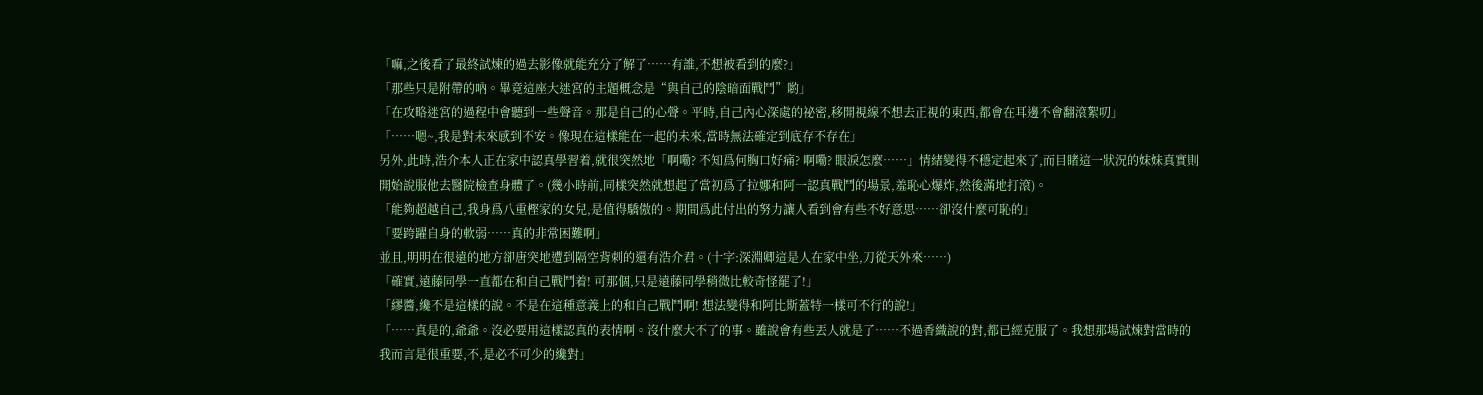「嘛,之後看了最終試煉的過去影像就能充分了解了……有誰,不想被看到的麼?」
「那些只是附帶的吶。畢竟這座大迷宮的主題概念是“與自己的陰暗面戰鬥”喲」
「在攻略迷宮的過程中會聽到一些聲音。那是自己的心聲。平時,自己內心深處的祕密,移開視線不想去正視的東西,都會在耳邊不會翻滾絮叨」
「……嗯~,我是對未來感到不安。像現在這樣能在一起的未來,當時無法確定到底存不存在」
另外,此時,浩介本人正在家中認真學習着,就很突然地「啊嘞? 不知爲何胸口好痛? 啊嘞? 眼淚怎麼……」情緒變得不穩定起來了,而目睹這一狀況的妹妹真實則開始說服他去醫院檢查身體了。(幾小時前,同樣突然就想起了當初爲了拉娜和阿一認真戰鬥的場景,羞恥心爆炸,然後滿地打滾)。
「能夠超越自己,我身爲八重樫家的女兒,是值得驕傲的。期間爲此付出的努力讓人看到會有些不好意思……卻沒什麼可恥的」
「要跨躍自身的軟弱……真的非常困難啊」
並且,明明在很遠的地方卻唐突地遭到隔空背刺的還有浩介君。(十字:深淵卿這是人在家中坐,刀從天外來……)
「確實,遠藤同學一直都在和自己戰鬥着! 可那個,只是遠藤同學稍微比較奇怪罷了!」
「繆醬,纔不是這樣的說。不是在這種意義上的和自己戰鬥啊! 想法變得和阿比斯蓋特一樣可不行的說!」
「……真是的,爺爺。沒必要用這樣認真的表情啊。沒什麼大不了的事。雖說會有些丟人就是了……不過香織說的對,都已經克服了。我想那場試煉對當時的我而言是很重要,不,是必不可少的纔對」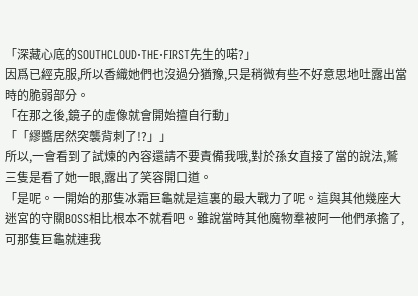「深藏心底的SOUTHCLOUD·THE·FIRST先生的喏?」
因爲已經克服,所以香織她們也沒過分猶豫,只是稍微有些不好意思地吐露出當時的脆弱部分。
「在那之後,鏡子的虛像就會開始擅自行動」
「「繆醬居然突襲背刺了!?」」
所以,一會看到了試煉的內容還請不要責備我哦,對於孫女直接了當的說法,鷲三隻是看了她一眼,露出了笑容開口道。
「是呢。一開始的那隻冰霜巨龜就是這裏的最大戰力了呢。這與其他幾座大迷宮的守關BOSS相比根本不就看吧。雖說當時其他魔物羣被阿一他們承擔了,可那隻巨龜就連我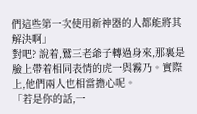們這些第一次使用新神器的人都能將其解決啊」
對吧? 說着,鷲三老爺子轉過身來,那裏是臉上帶着相同表情的虎一與霧乃。實際上,他們兩人也相當擔心呢。
「若是你的話,一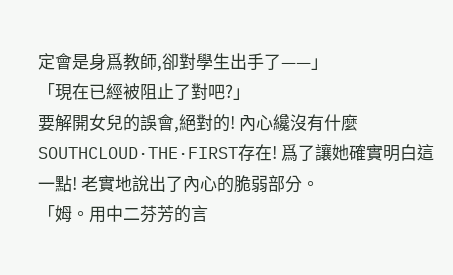定會是身爲教師,卻對學生出手了——」
「現在已經被阻止了對吧?」
要解開女兒的誤會,絕對的! 內心纔沒有什麼SOUTHCLOUD·THE·FIRST存在! 爲了讓她確實明白這一點! 老實地說出了內心的脆弱部分。
「姆。用中二芬芳的言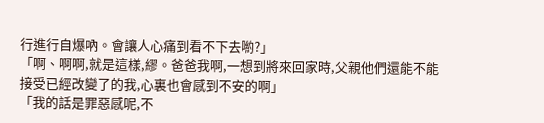行進行自爆吶。會讓人心痛到看不下去喲?」
「啊、啊啊,就是這樣,繆。爸爸我啊,一想到將來回家時,父親他們還能不能接受已經改變了的我,心裏也會感到不安的啊」
「我的話是罪惡感呢,不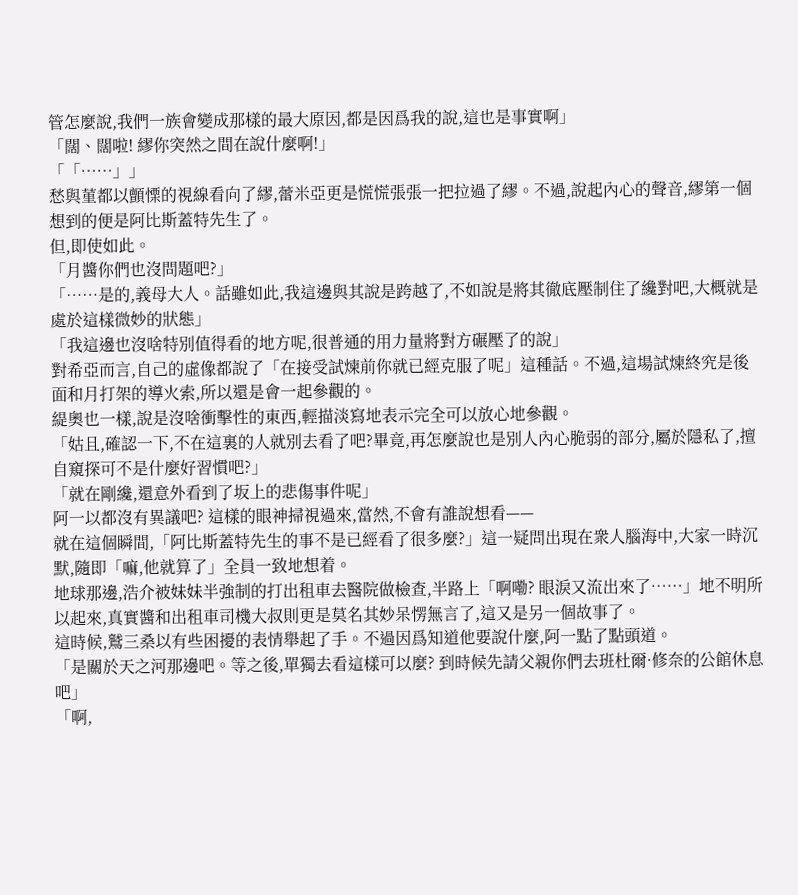管怎麼說,我們一族會變成那樣的最大原因,都是因爲我的說,這也是事實啊」
「闊、闊啦! 繆你突然之間在說什麼啊!」
「「……」」
愁與菫都以顫慄的視線看向了繆,蕾米亞更是慌慌張張一把拉過了繆。不過,說起內心的聲音,繆第一個想到的便是阿比斯蓋特先生了。
但,即使如此。
「月醬你們也沒問題吧?」
「……是的,義母大人。話雖如此,我這邊與其說是跨越了,不如說是將其徹底壓制住了纔對吧,大概就是處於這樣微妙的狀態」
「我這邊也沒啥特別值得看的地方呢,很普通的用力量將對方碾壓了的說」
對希亞而言,自己的虛像都說了「在接受試煉前你就已經克服了呢」這種話。不過,這場試煉終究是後面和月打架的導火索,所以還是會一起參觀的。
緹奧也一樣,說是沒啥衝擊性的東西,輕描淡寫地表示完全可以放心地參觀。
「姑且,確認一下,不在這裏的人就別去看了吧?畢竟,再怎麼說也是別人內心脆弱的部分,屬於隱私了,擅自窺探可不是什麼好習慣吧?」
「就在剛纔,還意外看到了坂上的悲傷事件呢」
阿一以都沒有異議吧? 這樣的眼神掃視過來,當然,不會有誰說想看——
就在這個瞬間,「阿比斯蓋特先生的事不是已經看了很多麼?」這一疑問出現在衆人腦海中,大家一時沉默,隨即「嘛,他就算了」全員一致地想着。
地球那邊,浩介被妹妹半強制的打出租車去醫院做檢查,半路上「啊嘞? 眼淚又流出來了……」地不明所以起來,真實醬和出租車司機大叔則更是莫名其妙呆愣無言了,這又是另一個故事了。
這時候,鷲三桑以有些困擾的表情舉起了手。不過因爲知道他要說什麼,阿一點了點頭道。
「是關於天之河那邊吧。等之後,單獨去看這樣可以麼? 到時候先請父親你們去班杜爾·修奈的公館休息吧」
「啊,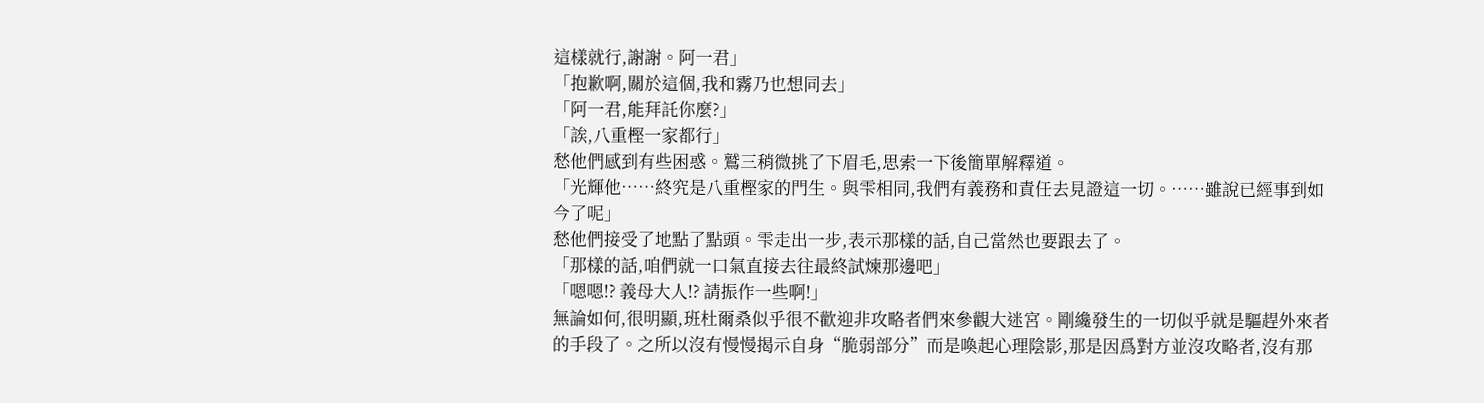這樣就行,謝謝。阿一君」
「抱歉啊,關於這個,我和霧乃也想同去」
「阿一君,能拜託你麼?」
「誒,八重樫一家都行」
愁他們感到有些困惑。鷲三稍微挑了下眉毛,思索一下後簡單解釋道。
「光輝他……終究是八重樫家的門生。與雫相同,我們有義務和責任去見證這一切。……雖說已經事到如今了呢」
愁他們接受了地點了點頭。雫走出一步,表示那樣的話,自己當然也要跟去了。
「那樣的話,咱們就一口氣直接去往最終試煉那邊吧」
「嗯嗯!? 義母大人!? 請振作一些啊!」
無論如何,很明顯,班杜爾桑似乎很不歡迎非攻略者們來參觀大迷宮。剛纔發生的一切似乎就是驅趕外來者的手段了。之所以沒有慢慢揭示自身“脆弱部分”而是喚起心理陰影,那是因爲對方並沒攻略者,沒有那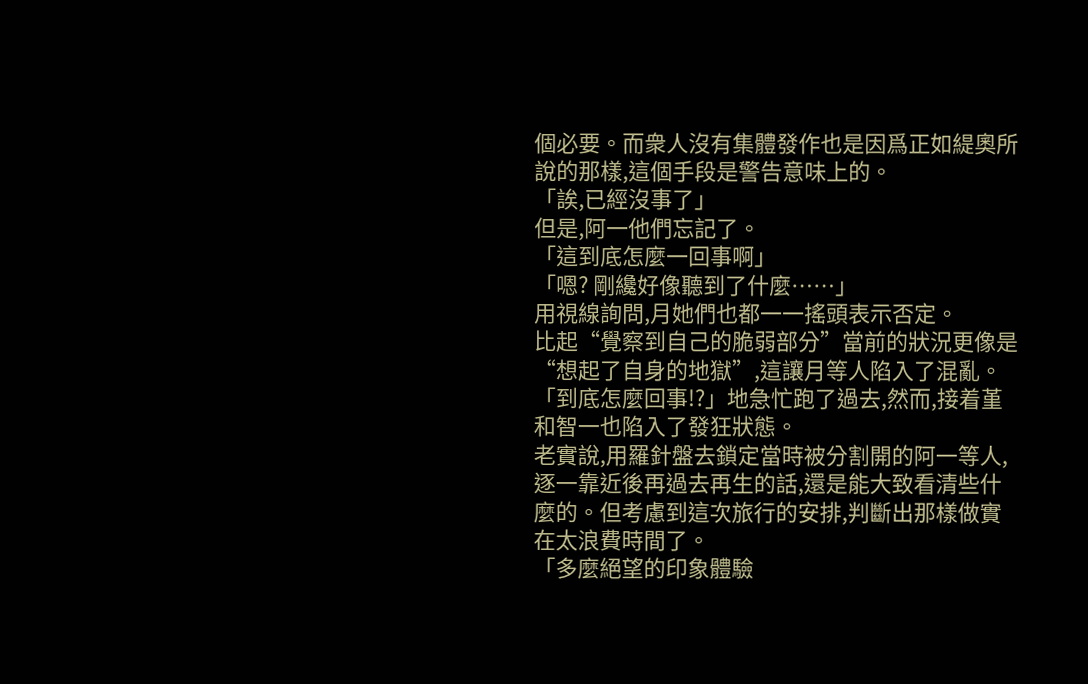個必要。而衆人沒有集體發作也是因爲正如緹奧所說的那樣,這個手段是警告意味上的。
「誒,已經沒事了」
但是,阿一他們忘記了。
「這到底怎麼一回事啊」
「嗯? 剛纔好像聽到了什麼……」
用視線詢問,月她們也都一一搖頭表示否定。
比起“覺察到自己的脆弱部分”當前的狀況更像是“想起了自身的地獄”,這讓月等人陷入了混亂。「到底怎麼回事!?」地急忙跑了過去,然而,接着堇和智一也陷入了發狂狀態。
老實說,用羅針盤去鎖定當時被分割開的阿一等人,逐一靠近後再過去再生的話,還是能大致看清些什麼的。但考慮到這次旅行的安排,判斷出那樣做實在太浪費時間了。
「多麼絕望的印象體驗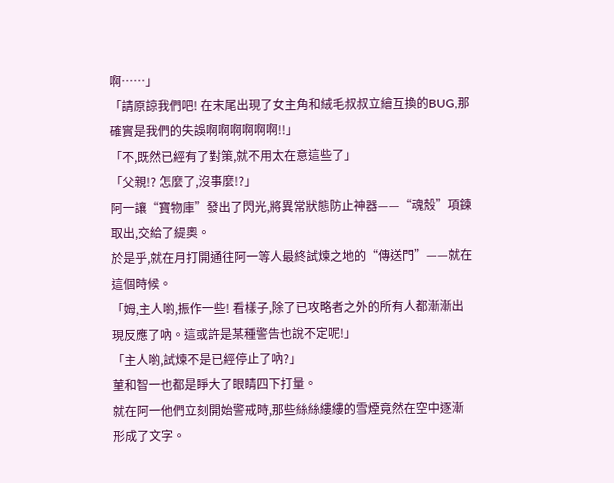啊……」
「請原諒我們吧! 在末尾出現了女主角和絨毛叔叔立繪互換的BUG,那確實是我們的失誤啊啊啊啊啊啊!!」
「不,既然已經有了對策,就不用太在意這些了」
「父親!? 怎麼了,沒事麼!?」
阿一讓“寶物庫”發出了閃光,將異常狀態防止神器——“魂殼”項鍊取出,交給了緹奧。
於是乎,就在月打開通往阿一等人最終試煉之地的“傳送門”——就在這個時候。
「姆,主人喲,振作一些! 看樣子,除了已攻略者之外的所有人都漸漸出現反應了吶。這或許是某種警告也說不定呢!」
「主人喲,試煉不是已經停止了吶?」
菫和智一也都是睜大了眼睛四下打量。
就在阿一他們立刻開始警戒時,那些絲絲縷縷的雪煙竟然在空中逐漸形成了文字。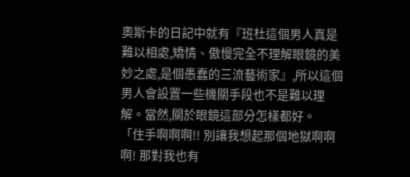奧斯卡的日記中就有『班杜這個男人真是難以相處,矯情、傲慢完全不理解眼鏡的美妙之處,是個愚蠢的三流藝術家』,所以這個男人會設置一些機關手段也不是難以理解。當然,關於眼鏡這部分怎樣都好。
「住手啊啊啊!! 別讓我想起那個地獄啊啊啊! 那對我也有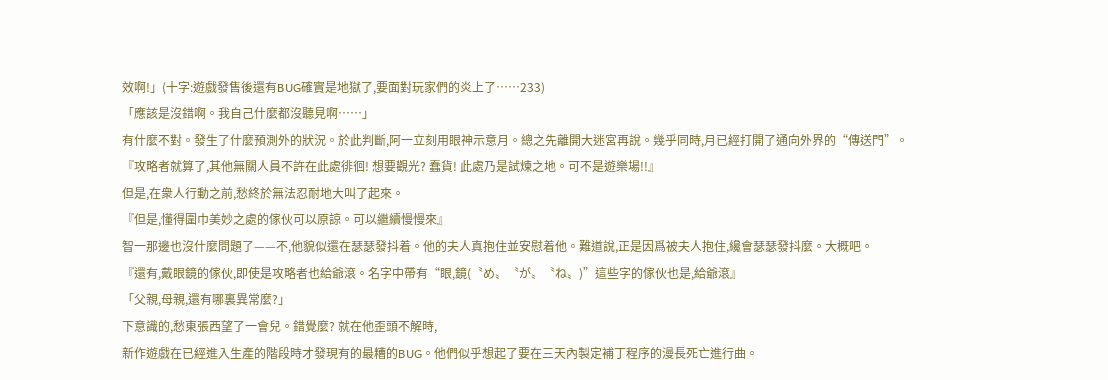效啊!」(十字:遊戲發售後還有BUG確實是地獄了,要面對玩家們的炎上了……233)
「應該是沒錯啊。我自己什麼都沒聽見啊……」
有什麼不對。發生了什麼預測外的狀況。於此判斷,阿一立刻用眼神示意月。總之先離開大迷宮再說。幾乎同時,月已經打開了通向外界的“傳送門”。
『攻略者就算了,其他無關人員不許在此處徘徊! 想要觀光? 蠢貨! 此處乃是試煉之地。可不是遊樂場!!』
但是,在衆人行動之前,愁終於無法忍耐地大叫了起來。
『但是,懂得圍巾美妙之處的傢伙可以原諒。可以繼續慢慢來』
智一那邊也沒什麼問題了——不,他貌似還在瑟瑟發抖着。他的夫人真抱住並安慰着他。難道說,正是因爲被夫人抱住,纔會瑟瑟發抖麼。大概吧。
『還有,戴眼鏡的傢伙,即使是攻略者也給爺滾。名字中帶有“眼,鏡(〝め〟〝が〟〝ね〟)”這些字的傢伙也是,給爺滾』
「父親,母親,還有哪裏異常麼?」
下意識的,愁東張西望了一會兒。錯覺麼? 就在他歪頭不解時,
新作遊戲在已經進入生產的階段時才發現有的最糟的BUG。他們似乎想起了要在三天內製定補丁程序的漫長死亡進行曲。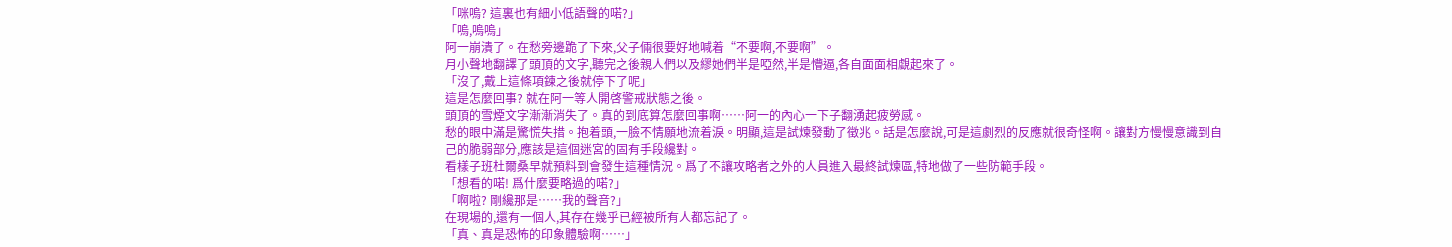「咪嗚? 這裏也有細小低語聲的喏?」
「嗚,嗚嗚」
阿一崩潰了。在愁旁邊跪了下來,父子倆很要好地喊着“不要啊,不要啊”。
月小聲地翻譯了頭頂的文字,聽完之後親人們以及繆她們半是啞然,半是懵逼,各自面面相覷起來了。
「沒了,戴上這條項鍊之後就停下了呢」
這是怎麼回事? 就在阿一等人開啓警戒狀態之後。
頭頂的雪煙文字漸漸消失了。真的到底算怎麼回事啊……阿一的內心一下子翻湧起疲勞感。
愁的眼中滿是驚慌失措。抱着頭,一臉不情願地流着淚。明顯,這是試煉發動了徵兆。話是怎麼說,可是這劇烈的反應就很奇怪啊。讓對方慢慢意識到自己的脆弱部分,應該是這個迷宮的固有手段纔對。
看樣子班杜爾桑早就預料到會發生這種情況。爲了不讓攻略者之外的人員進入最終試煉區,特地做了一些防範手段。
「想看的喏! 爲什麼要略過的喏?」
「啊啦? 剛纔那是……我的聲音?」
在現場的,還有一個人,其存在幾乎已經被所有人都忘記了。
「真、真是恐怖的印象體驗啊……」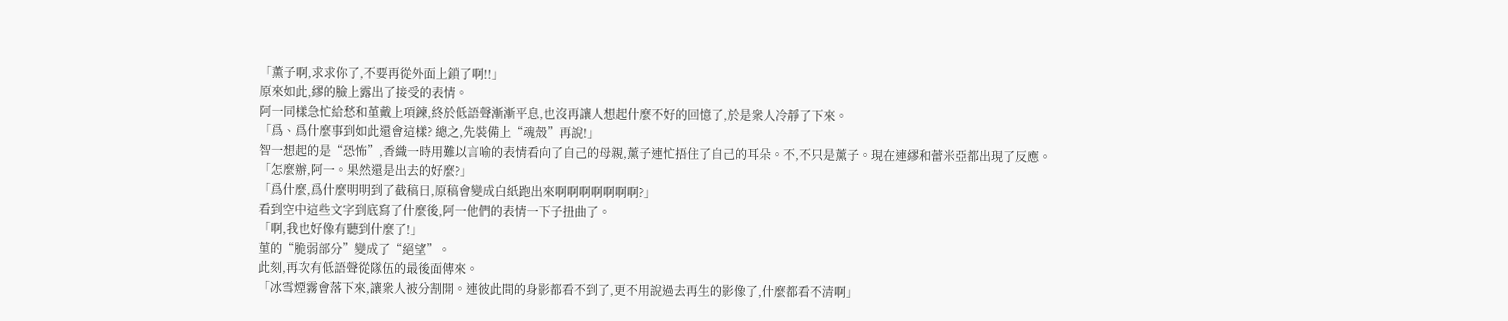「薫子啊,求求你了,不要再從外面上鎖了啊!!」
原來如此,繆的臉上露出了接受的表情。
阿一同樣急忙給愁和堇戴上項鍊,終於低語聲漸漸平息,也沒再讓人想起什麼不好的回憶了,於是衆人冷靜了下來。
「爲、爲什麼事到如此還會這樣? 總之,先裝備上“魂殼”再說!」
智一想起的是“恐怖”,香織一時用難以言喻的表情看向了自己的母親,薰子連忙捂住了自己的耳朵。不,不只是薰子。現在連繆和蕾米亞都出現了反應。
「怎麼辦,阿一。果然還是出去的好麼?」
「爲什麼,爲什麼明明到了截稿日,原稿會變成白紙跑出來啊啊啊啊啊啊啊?」
看到空中這些文字到底寫了什麼後,阿一他們的表情一下子扭曲了。
「啊,我也好像有聽到什麼了!」
菫的“脆弱部分”變成了“絕望”。
此刻,再次有低語聲從隊伍的最後面傳來。
「冰雪煙霧會落下來,讓衆人被分割開。連彼此間的身影都看不到了,更不用說過去再生的影像了,什麼都看不清啊」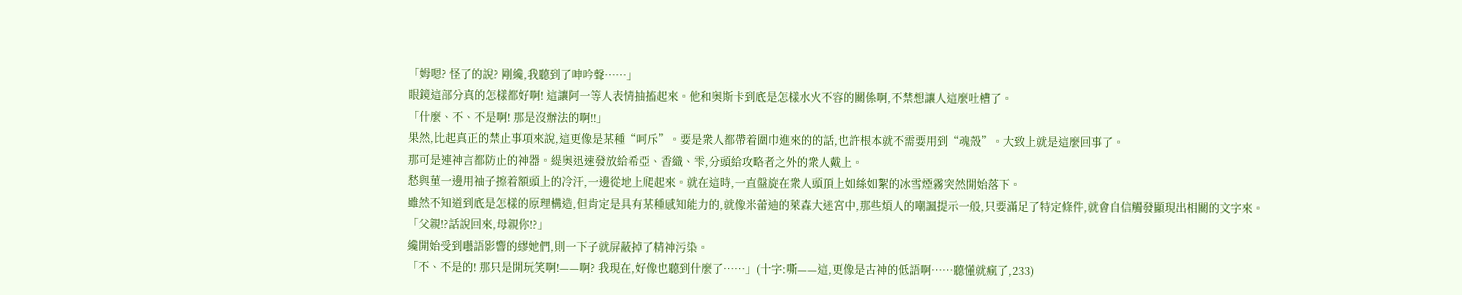「姆嗯? 怪了的說? 剛纔,我聽到了呻吟聲……」
眼鏡這部分真的怎樣都好啊! 這讓阿一等人表情抽搐起來。他和奧斯卡到底是怎樣水火不容的關係啊,不禁想讓人這麼吐槽了。
「什麼、不、不是啊! 那是沒辦法的啊!!」
果然,比起真正的禁止事項來說,這更像是某種“呵斥”。要是衆人都帶着圍巾進來的的話,也許根本就不需要用到“魂殼”。大致上就是這麼回事了。
那可是連神言都防止的神器。緹奧迅速發放給希亞、香織、雫,分頭給攻略者之外的衆人戴上。
愁與菫一邊用袖子擦着額頭上的冷汗,一邊從地上爬起來。就在這時,一直盤旋在衆人頭頂上如絲如絮的冰雪煙霧突然開始落下。
雖然不知道到底是怎樣的原理構造,但肯定是具有某種感知能力的,就像米蕾迪的萊森大迷宮中,那些煩人的嘲諷提示一般,只要滿足了特定條件,就會自信觸發顯現出相關的文字來。
「父親!?話說回來,母親你!?」
纔開始受到囈語影響的繆她們,則一下子就屏蔽掉了精神污染。
「不、不是的! 那只是開玩笑啊!——啊? 我現在,好像也聽到什麼了……」(十字:嘶——這,更像是古神的低語啊……聽懂就瘋了,233)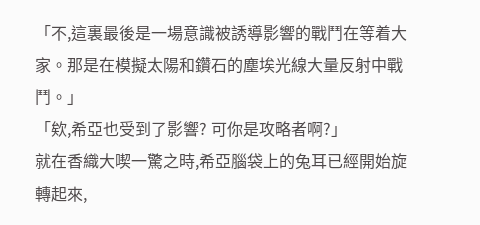「不,這裏最後是一場意識被誘導影響的戰鬥在等着大家。那是在模擬太陽和鑽石的塵埃光線大量反射中戰鬥。」
「欸,希亞也受到了影響? 可你是攻略者啊?」
就在香織大喫一驚之時,希亞腦袋上的兔耳已經開始旋轉起來,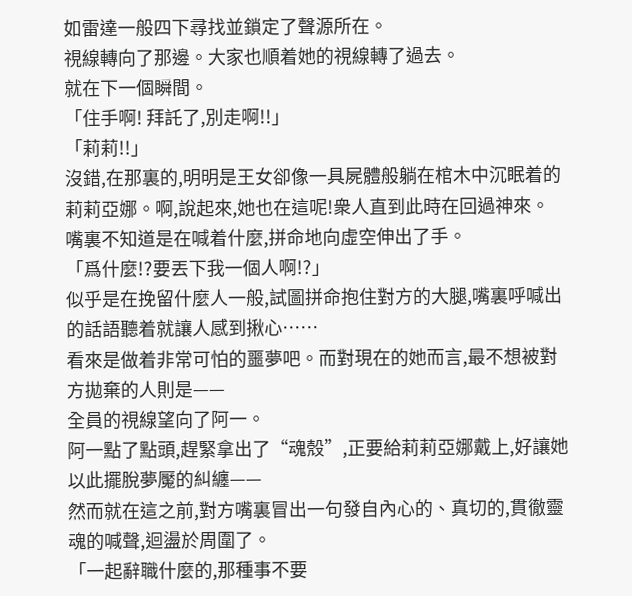如雷達一般四下尋找並鎖定了聲源所在。
視線轉向了那邊。大家也順着她的視線轉了過去。
就在下一個瞬間。
「住手啊! 拜託了,別走啊!!」
「莉莉!!」
沒錯,在那裏的,明明是王女卻像一具屍體般躺在棺木中沉眠着的莉莉亞娜。啊,說起來,她也在這呢!衆人直到此時在回過神來。
嘴裏不知道是在喊着什麼,拼命地向虛空伸出了手。
「爲什麼!?要丟下我一個人啊!?」
似乎是在挽留什麼人一般,試圖拼命抱住對方的大腿,嘴裏呼喊出的話語聽着就讓人感到揪心……
看來是做着非常可怕的噩夢吧。而對現在的她而言,最不想被對方拋棄的人則是——
全員的視線望向了阿一。
阿一點了點頭,趕緊拿出了“魂殼”,正要給莉莉亞娜戴上,好讓她以此擺脫夢魘的糾纏——
然而就在這之前,對方嘴裏冒出一句發自內心的、真切的,貫徹靈魂的喊聲,迴盪於周圍了。
「一起辭職什麼的,那種事不要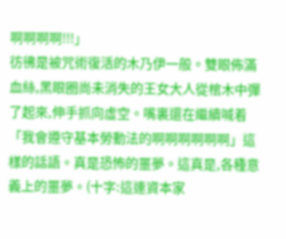啊啊啊啊!!!」
彷彿是被咒術復活的木乃伊一般。雙眼佈滿血絲,黑眼圈尚未消失的王女大人從棺木中彈了起來,伸手抓向虛空。嘴裏還在繼續喊着「我會遵守基本勞動法的啊啊啊啊啊啊」這樣的話語。真是恐怖的噩夢。這真是,各種意義上的噩夢。(十字:這連資本家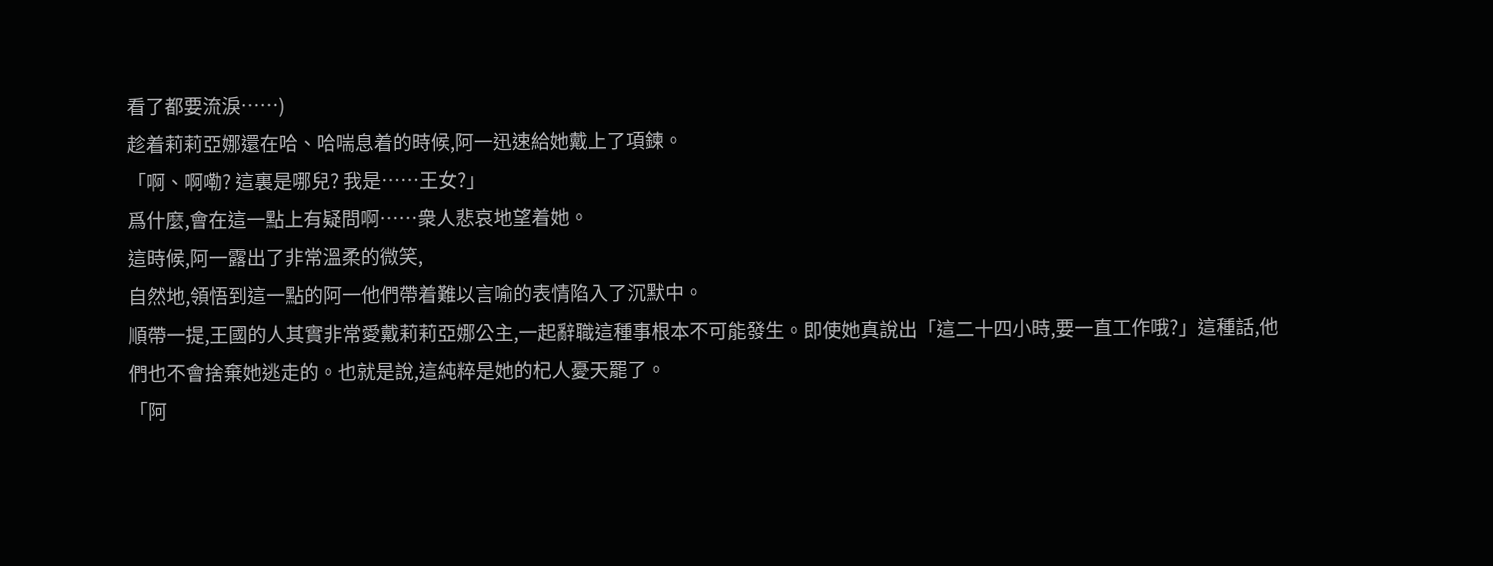看了都要流淚……)
趁着莉莉亞娜還在哈、哈喘息着的時候,阿一迅速給她戴上了項鍊。
「啊、啊嘞? 這裏是哪兒? 我是……王女?」
爲什麼,會在這一點上有疑問啊……衆人悲哀地望着她。
這時候,阿一露出了非常溫柔的微笑,
自然地,領悟到這一點的阿一他們帶着難以言喻的表情陷入了沉默中。
順帶一提,王國的人其實非常愛戴莉莉亞娜公主,一起辭職這種事根本不可能發生。即使她真說出「這二十四小時,要一直工作哦?」這種話,他們也不會捨棄她逃走的。也就是說,這純粹是她的杞人憂天罷了。
「阿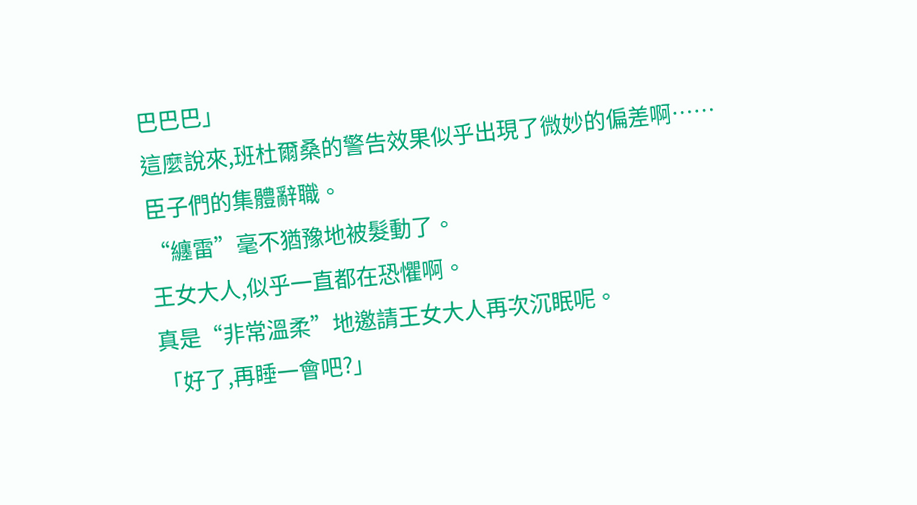巴巴巴」
這麼說來,班杜爾桑的警告效果似乎出現了微妙的偏差啊……
臣子們的集體辭職。
“纏雷”毫不猶豫地被髮動了。
王女大人,似乎一直都在恐懼啊。
真是“非常溫柔”地邀請王女大人再次沉眠呢。
「好了,再睡一會吧?」